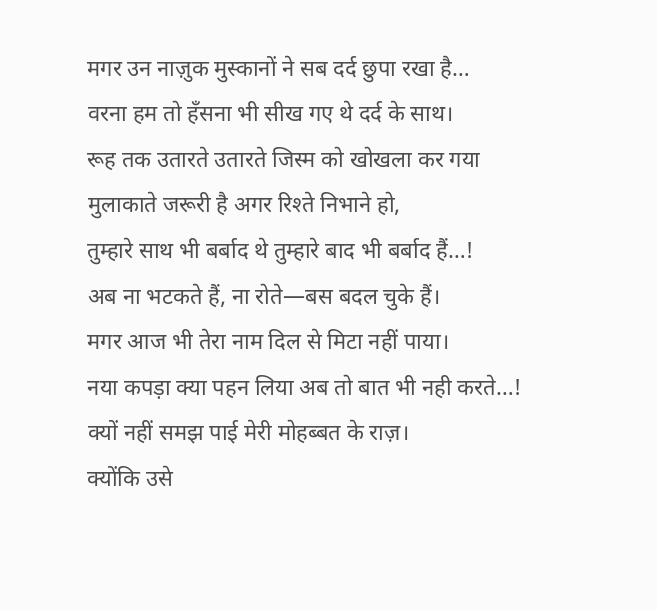मगर उन नाज़ुक मुस्कानों ने सब दर्द छुपा रखा है…
वरना हम तो हँसना भी सीख गए थे दर्द के साथ।
रूह तक उतारते उतारते जिस्म को खोखला कर गया
मुलाकाते जरूरी है अगर रिश्ते निभाने हो,
तुम्हारे साथ भी बर्बाद थे तुम्हारे बाद भी बर्बाद हैं…!
अब ना भटकते हैं, ना रोते—बस बदल चुके हैं।
मगर आज भी तेरा नाम दिल से मिटा नहीं पाया।
नया कपड़ा क्या पहन लिया अब तो बात भी नही करते…!
क्यों नहीं समझ पाई मेरी मोहब्बत के राज़।
क्योंकि उसे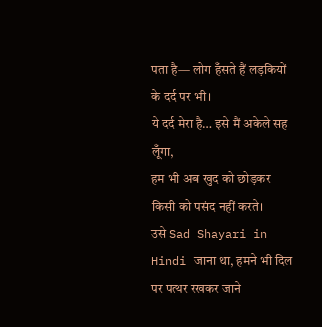पता है— लोग हँसते हैं लड़कियों के दर्द पर भी।
ये दर्द मेरा है… इसे मैं अकेले सह लूँगा,
हम भी अब खुद को छोड़कर किसी को पसंद नहीं करते।
उसे Sad Shayari in Hindi जाना था, हमने भी दिल पर पत्थर रखकर जाने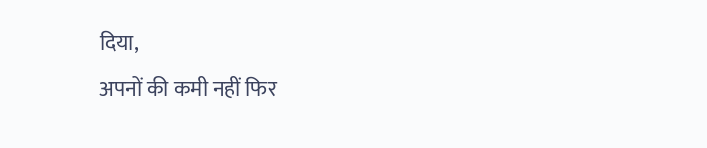दिया,
अपनों की कमी नहीं फिर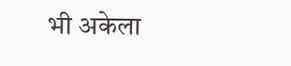भी अकेला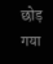छोड़ गया